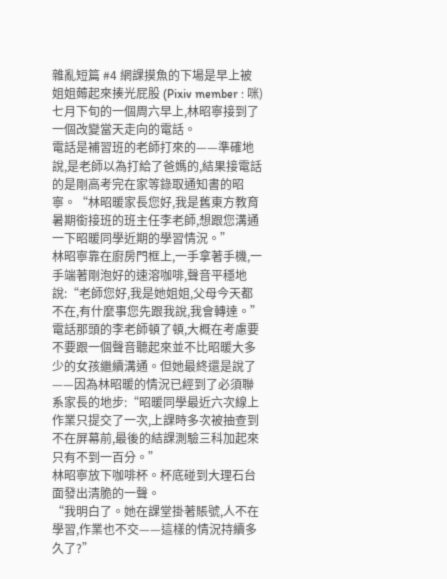雜亂短篇 #4 網課摸魚的下場是早上被姐姐薅起來揍光屁股 (Pixiv member : 咪)
七月下旬的一個周六早上,林昭寧接到了一個改變當天走向的電話。
電話是補習班的老師打來的——準確地說,是老師以為打給了爸媽的,結果接電話的是剛高考完在家等錄取通知書的昭寧。“林昭暖家長您好,我是舊東方教育暑期銜接班的班主任李老師,想跟您溝通一下昭暖同學近期的學習情況。”
林昭寧靠在廚房門框上,一手拿著手機,一手端著剛泡好的速溶咖啡,聲音平穩地說:“老師您好,我是她姐姐,父母今天都不在,有什麼事您先跟我說,我會轉達。”
電話那頭的李老師頓了頓,大概在考慮要不要跟一個聲音聽起來並不比昭暖大多少的女孩繼續溝通。但她最終還是說了——因為林昭暖的情況已經到了必須聯系家長的地步:“昭暖同學最近六次線上作業只提交了一次,上課時多次被抽查到不在屏幕前,最後的結課測驗三科加起來只有不到一百分。”
林昭寧放下咖啡杯。杯底碰到大理石台面發出清脆的一聲。
“我明白了。她在課堂掛著賬號,人不在學習,作業也不交——這樣的情況持續多久了?”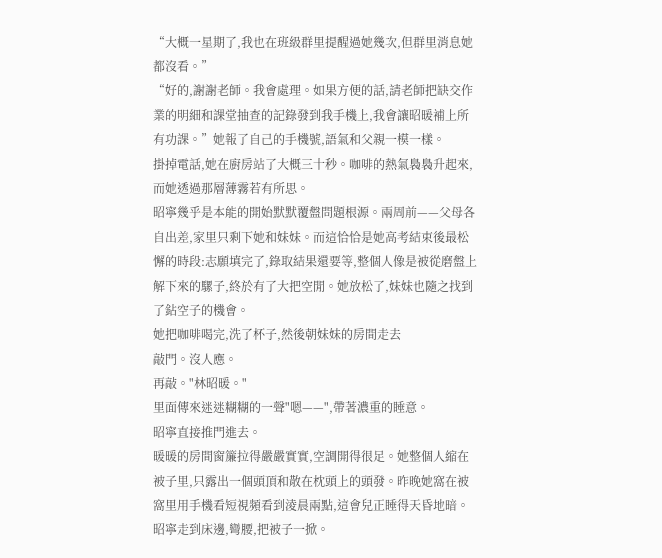“大概一星期了,我也在班級群里提醒過她幾次,但群里消息她都沒看。”
“好的,謝謝老師。我會處理。如果方便的話,請老師把缺交作業的明細和課堂抽查的記錄發到我手機上,我會讓昭暖補上所有功課。”她報了自己的手機號,語氣和父親一模一樣。
掛掉電話,她在廚房站了大概三十秒。咖啡的熱氣裊裊升起來,而她透過那層薄霧若有所思。
昭寧幾乎是本能的開始默默覆盤問題根源。兩周前——父母各自出差,家里只剩下她和妹妹。而這恰恰是她高考結束後最松懈的時段:志願填完了,錄取結果還要等,整個人像是被從磨盤上解下來的騾子,終於有了大把空閒。她放松了,妹妹也隨之找到了鉆空子的機會。
她把咖啡喝完,洗了杯子,然後朝妹妹的房間走去
敲門。沒人應。
再敲。"林昭暖。"
里面傳來迷迷糊糊的一聲"嗯——",帶著濃重的睡意。
昭寧直接推門進去。
暖暖的房間窗簾拉得嚴嚴實實,空調開得很足。她整個人縮在被子里,只露出一個頭頂和散在枕頭上的頭發。昨晚她窩在被窩里用手機看短視頻看到淩晨兩點,這會兒正睡得天昏地暗。
昭寧走到床邊,彎腰,把被子一掀。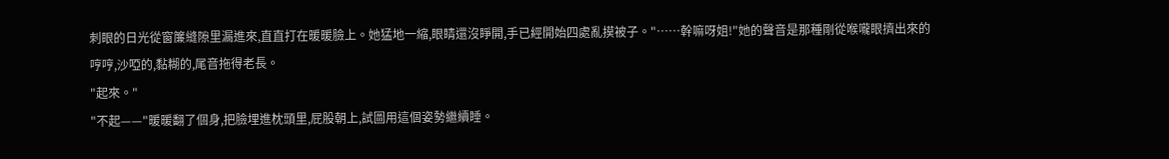刺眼的日光從窗簾縫隙里漏進來,直直打在暖暖臉上。她猛地一縮,眼睛還沒睜開,手已經開始四處亂摸被子。"……幹嘛呀姐!"她的聲音是那種剛從喉嚨眼擠出來的哼哼,沙啞的,黏糊的,尾音拖得老長。
"起來。"
"不起——"暖暖翻了個身,把臉埋進枕頭里,屁股朝上,試圖用這個姿勢繼續睡。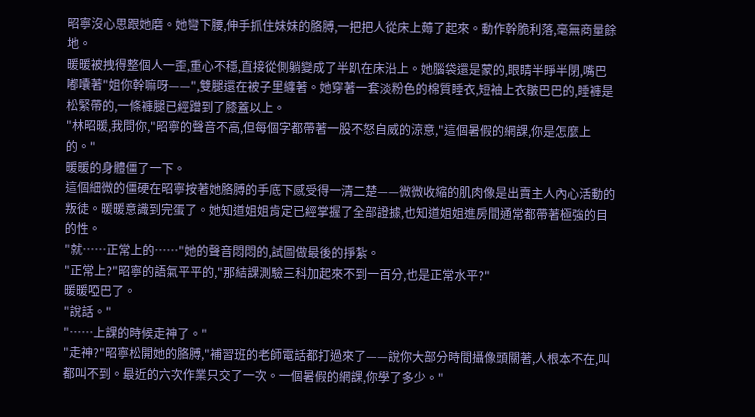昭寧沒心思跟她磨。她彎下腰,伸手抓住妹妹的胳膊,一把把人從床上薅了起來。動作幹脆利落,毫無商量餘地。
暖暖被拽得整個人一歪,重心不穩,直接從側躺變成了半趴在床沿上。她腦袋還是蒙的,眼睛半睜半閉,嘴巴嘟囔著"姐你幹嘛呀——",雙腿還在被子里纏著。她穿著一套淡粉色的棉質睡衣,短袖上衣皺巴巴的,睡褲是松緊帶的,一條褲腿已經蹭到了膝蓋以上。
"林昭暖,我問你,"昭寧的聲音不高,但每個字都帶著一股不怒自威的涼意,"這個暑假的網課,你是怎麼上的。"
暖暖的身體僵了一下。
這個細微的僵硬在昭寧按著她胳膊的手底下感受得一清二楚——微微收縮的肌肉像是出賣主人內心活動的叛徒。暖暖意識到完蛋了。她知道姐姐肯定已經掌握了全部證據,也知道姐姐進房間通常都帶著極強的目的性。
"就……正常上的……"她的聲音悶悶的,試圖做最後的掙紮。
"正常上?"昭寧的語氣平平的,"那結課測驗三科加起來不到一百分,也是正常水平?"
暖暖啞巴了。
"說話。"
"……上課的時候走神了。"
"走神?"昭寧松開她的胳膊,"補習班的老師電話都打過來了——說你大部分時間攝像頭關著,人根本不在,叫都叫不到。最近的六次作業只交了一次。一個暑假的網課,你學了多少。"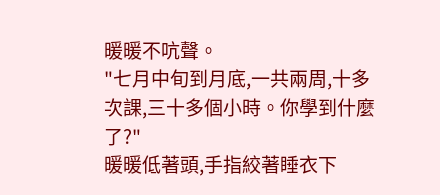暖暖不吭聲。
"七月中旬到月底,一共兩周,十多次課,三十多個小時。你學到什麼了?"
暖暖低著頭,手指絞著睡衣下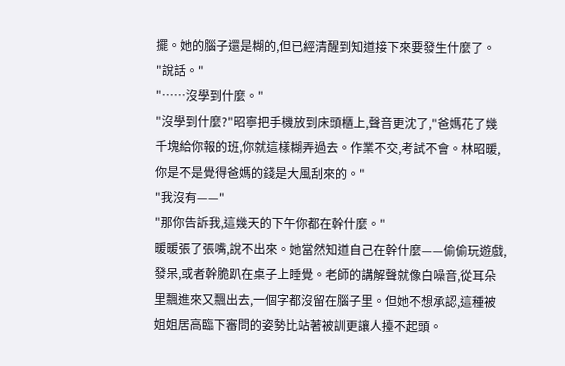擺。她的腦子還是糊的,但已經清醒到知道接下來要發生什麼了。
"說話。"
"……沒學到什麼。"
"沒學到什麼?"昭寧把手機放到床頭櫃上,聲音更沈了,"爸媽花了幾千塊給你報的班,你就這樣糊弄過去。作業不交,考試不會。林昭暖,你是不是覺得爸媽的錢是大風刮來的。"
"我沒有——"
"那你告訴我,這幾天的下午你都在幹什麼。"
暖暖張了張嘴,說不出來。她當然知道自己在幹什麼——偷偷玩遊戲,發呆,或者幹脆趴在桌子上睡覺。老師的講解聲就像白噪音,從耳朵里飄進來又飄出去,一個字都沒留在腦子里。但她不想承認,這種被姐姐居高臨下審問的姿勢比站著被訓更讓人擡不起頭。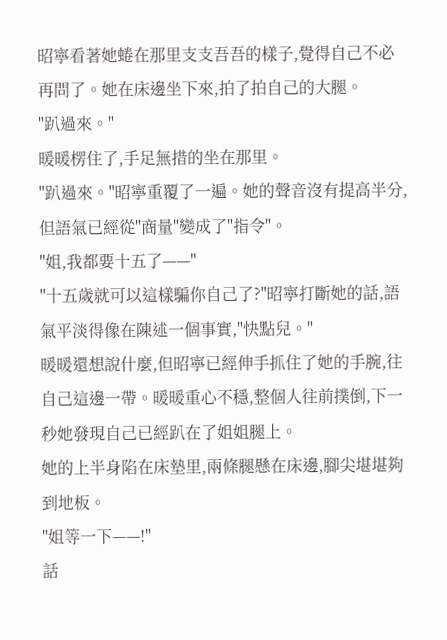昭寧看著她蜷在那里支支吾吾的樣子,覺得自己不必再問了。她在床邊坐下來,拍了拍自己的大腿。
"趴過來。"
暖暖楞住了,手足無措的坐在那里。
"趴過來。"昭寧重覆了一遍。她的聲音沒有提高半分,但語氣已經從"商量"變成了"指令"。
"姐,我都要十五了——"
"十五歲就可以這樣騙你自己了?"昭寧打斷她的話,語氣平淡得像在陳述一個事實,"快點兒。"
暖暖還想說什麼,但昭寧已經伸手抓住了她的手腕,往自己這邊一帶。暖暖重心不穩,整個人往前撲倒,下一秒她發現自己已經趴在了姐姐腿上。
她的上半身陷在床墊里,兩條腿懸在床邊,腳尖堪堪夠到地板。
"姐等一下——!"
話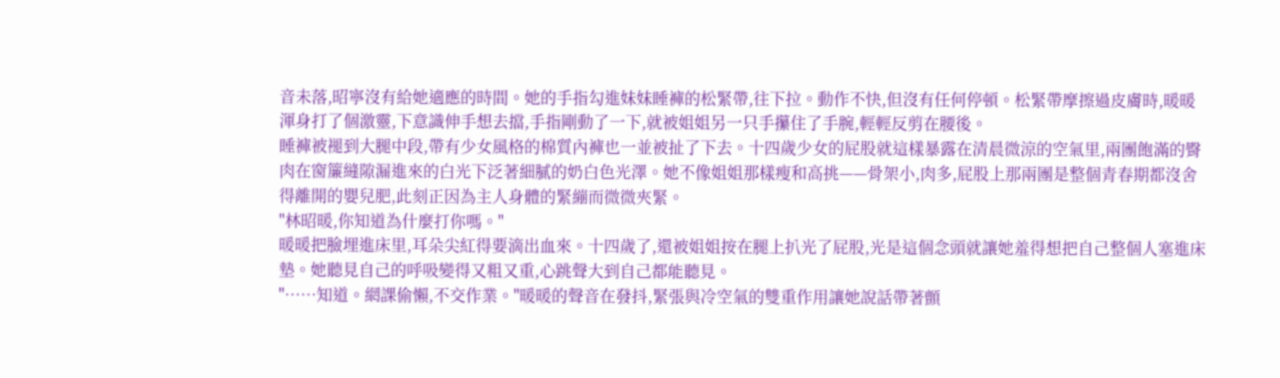音未落,昭寧沒有給她適應的時間。她的手指勾進妹妹睡褲的松緊帶,往下拉。動作不快,但沒有任何停頓。松緊帶摩擦過皮膚時,暖暖渾身打了個激靈,下意識伸手想去擋,手指剛動了一下,就被姐姐另一只手攥住了手腕,輕輕反剪在腰後。
睡褲被褪到大腿中段,帶有少女風格的棉質內褲也一並被扯了下去。十四歲少女的屁股就這樣暴露在清晨微涼的空氣里,兩團飽滿的臀肉在窗簾縫隙漏進來的白光下泛著細膩的奶白色光澤。她不像姐姐那樣瘦和高挑——骨架小,肉多,屁股上那兩團是整個青春期都沒舍得離開的嬰兒肥,此刻正因為主人身體的緊繃而微微夾緊。
"林昭暖,你知道為什麼打你嗎。"
暖暖把臉埋進床里,耳朵尖紅得要滴出血來。十四歲了,還被姐姐按在腿上扒光了屁股,光是這個念頭就讓她羞得想把自己整個人塞進床墊。她聽見自己的呼吸變得又粗又重,心跳聲大到自己都能聽見。
"……知道。網課偷懶,不交作業。"暖暖的聲音在發抖,緊張與冷空氣的雙重作用讓她說話帶著顫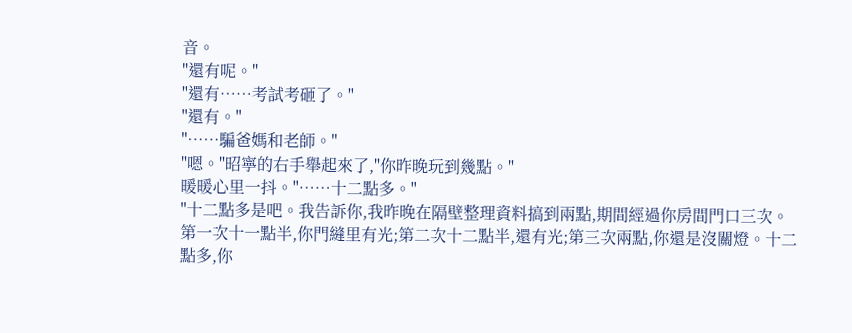音。
"還有呢。"
"還有……考試考砸了。"
"還有。"
"……騙爸媽和老師。"
"嗯。"昭寧的右手舉起來了,"你昨晚玩到幾點。"
暖暖心里一抖。"……十二點多。"
"十二點多是吧。我告訴你,我昨晚在隔壁整理資料搞到兩點,期間經過你房間門口三次。第一次十一點半,你門縫里有光;第二次十二點半,還有光;第三次兩點,你還是沒關燈。十二點多,你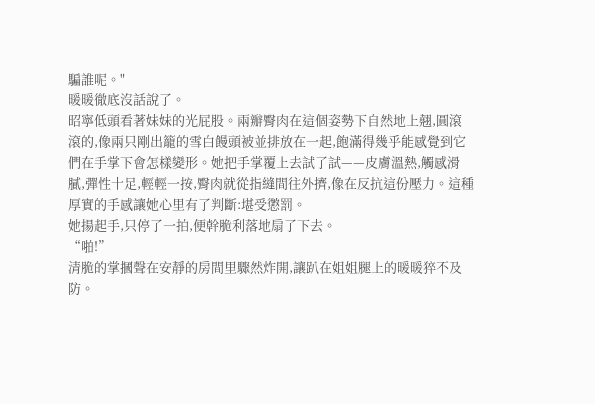騙誰呢。"
暖暖徹底沒話說了。
昭寧低頭看著妹妹的光屁股。兩瓣臀肉在這個姿勢下自然地上翹,圓滾滾的,像兩只剛出籠的雪白饅頭被並排放在一起,飽滿得幾乎能感覺到它們在手掌下會怎樣變形。她把手掌覆上去試了試——皮膚溫熱,觸感滑膩,彈性十足,輕輕一按,臀肉就從指縫間往外擠,像在反抗這份壓力。這種厚實的手感讓她心里有了判斷:堪受懲罰。
她揚起手,只停了一拍,便幹脆利落地扇了下去。
“啪!”
清脆的掌摑聲在安靜的房間里驟然炸開,讓趴在姐姐腿上的暖暖猝不及防。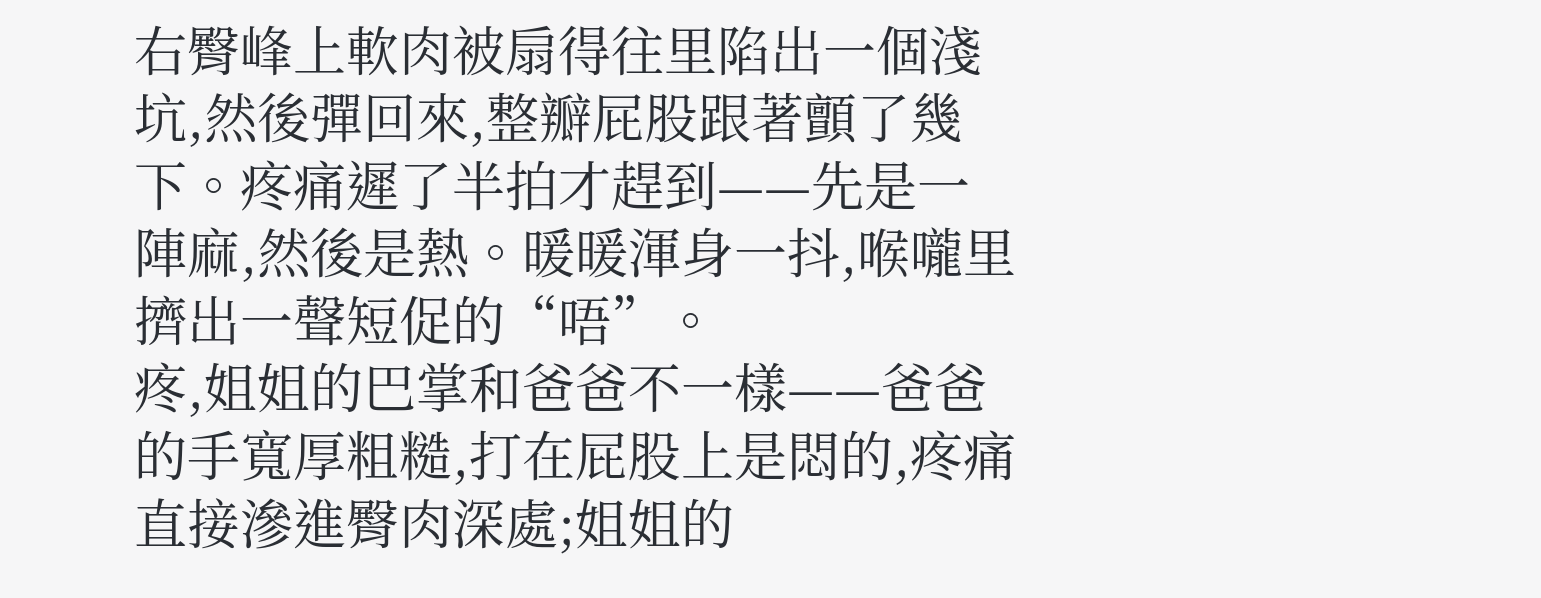右臀峰上軟肉被扇得往里陷出一個淺坑,然後彈回來,整瓣屁股跟著顫了幾下。疼痛遲了半拍才趕到——先是一陣麻,然後是熱。暖暖渾身一抖,喉嚨里擠出一聲短促的“唔”。
疼,姐姐的巴掌和爸爸不一樣——爸爸的手寬厚粗糙,打在屁股上是悶的,疼痛直接滲進臀肉深處;姐姐的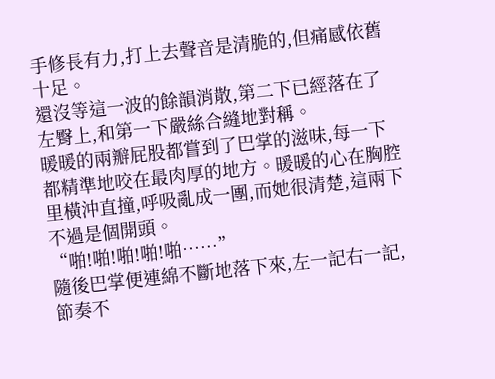手修長有力,打上去聲音是清脆的,但痛感依舊十足。
還沒等這一波的餘韻消散,第二下已經落在了左臀上,和第一下嚴絲合縫地對稱。
暖暖的兩瓣屁股都嘗到了巴掌的滋味,每一下都精準地咬在最肉厚的地方。暖暖的心在胸腔里橫沖直撞,呼吸亂成一團,而她很清楚,這兩下不過是個開頭。
“啪!啪!啪!啪!啪……”
隨後巴掌便連綿不斷地落下來,左一記右一記,節奏不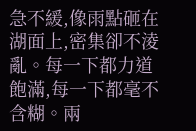急不緩,像雨點砸在湖面上,密集卻不淩亂。每一下都力道飽滿,每一下都毫不含糊。兩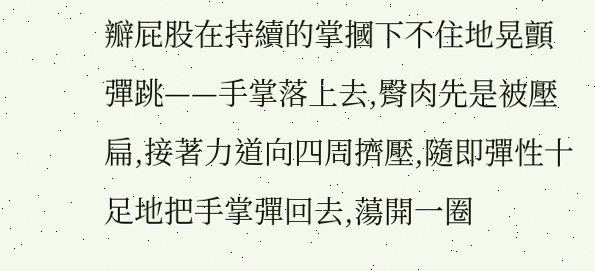瓣屁股在持續的掌摑下不住地晃顫彈跳——手掌落上去,臀肉先是被壓扁,接著力道向四周擠壓,隨即彈性十足地把手掌彈回去,蕩開一圈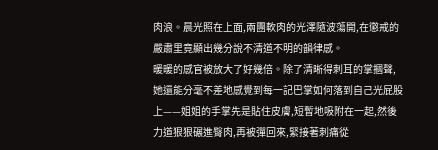肉浪。晨光照在上面,兩團軟肉的光澤隨波蕩開,在懲戒的嚴肅里竟顯出幾分說不清道不明的韻律感。
暖暖的感官被放大了好幾倍。除了清晰得刺耳的掌摑聲,她還能分毫不差地感覺到每一記巴掌如何落到自己光屁股上——姐姐的手掌先是貼住皮膚,短暫地吸附在一起,然後力道狠狠碾進臀肉,再被彈回來,緊接著刺痛從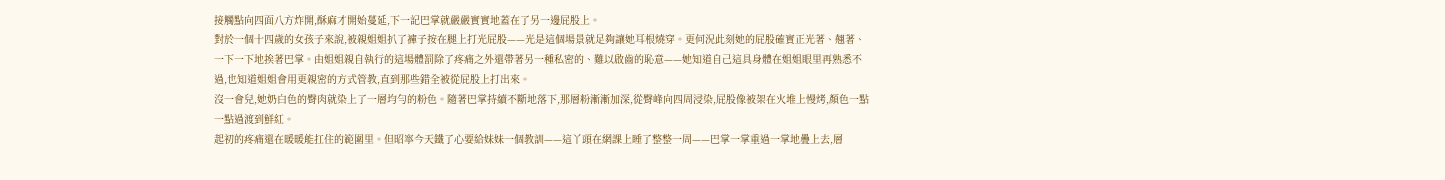接觸點向四面八方炸開,酥麻才開始蔓延,下一記巴掌就嚴嚴實實地蓋在了另一邊屁股上。
對於一個十四歲的女孩子來說,被親姐姐扒了褲子按在腿上打光屁股——光是這個場景就足夠讓她耳根燒穿。更何況此刻她的屁股確實正光著、翹著、一下一下地挨著巴掌。由姐姐親自執行的這場體罰除了疼痛之外還帶著另一種私密的、難以啟齒的恥意——她知道自己這具身體在姐姐眼里再熟悉不過,也知道姐姐會用更親密的方式管教,直到那些錯全被從屁股上打出來。
沒一會兒,她奶白色的臀肉就染上了一層均勻的粉色。隨著巴掌持續不斷地落下,那層粉漸漸加深,從臀峰向四周浸染,屁股像被架在火堆上慢烤,顏色一點一點過渡到鮮紅。
起初的疼痛還在暖暖能扛住的範圍里。但昭寧今天鐵了心要給妹妹一個教訓——這丫頭在網課上睡了整整一周——巴掌一掌重過一掌地疊上去,層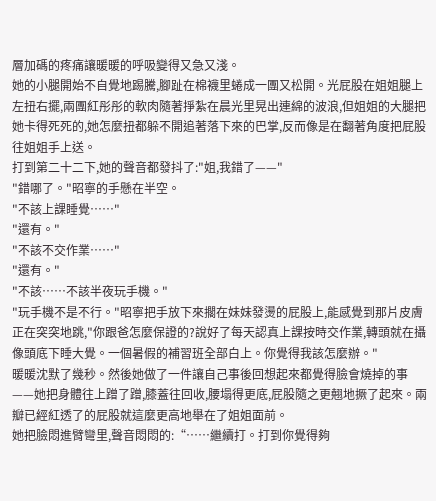層加碼的疼痛讓暖暖的呼吸變得又急又淺。
她的小腿開始不自覺地踢騰,腳趾在棉襪里蜷成一團又松開。光屁股在姐姐腿上左扭右擺,兩團紅彤彤的軟肉隨著掙紮在晨光里晃出連綿的波浪,但姐姐的大腿把她卡得死死的,她怎麼扭都躲不開追著落下來的巴掌,反而像是在翻著角度把屁股往姐姐手上送。
打到第二十二下,她的聲音都發抖了:"姐,我錯了——"
"錯哪了。"昭寧的手懸在半空。
"不該上課睡覺……"
"還有。"
"不該不交作業……"
"還有。"
"不該……不該半夜玩手機。"
"玩手機不是不行。"昭寧把手放下來擱在妹妹發燙的屁股上,能感覺到那片皮膚正在突突地跳,"你跟爸怎麼保證的?說好了每天認真上課按時交作業,轉頭就在攝像頭底下睡大覺。一個暑假的補習班全部白上。你覺得我該怎麼辦。"
暖暖沈默了幾秒。然後她做了一件讓自己事後回想起來都覺得臉會燒掉的事——她把身體往上蹭了蹭,膝蓋往回收,腰塌得更底,屁股隨之更翹地撅了起來。兩瓣已經紅透了的屁股就這麼更高地舉在了姐姐面前。
她把臉悶進臂彎里,聲音悶悶的:“……繼續打。打到你覺得夠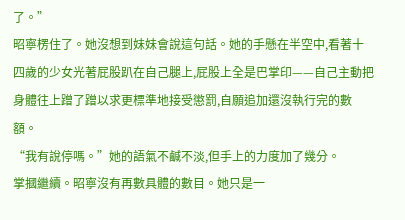了。”
昭寧楞住了。她沒想到妹妹會說這句話。她的手懸在半空中,看著十四歲的少女光著屁股趴在自己腿上,屁股上全是巴掌印——自己主動把身體往上蹭了蹭以求更標準地接受懲罰,自願追加還沒執行完的數額。
“我有說停嗎。”她的語氣不鹹不淡,但手上的力度加了幾分。
掌摑繼續。昭寧沒有再數具體的數目。她只是一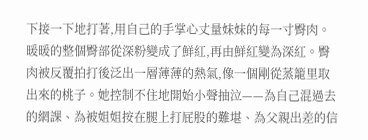下接一下地打著,用自己的手掌心丈量妹妹的每一寸臀肉。
暖暖的整個臀部從深粉變成了鮮紅,再由鮮紅變為深紅。臀肉被反覆拍打後泛出一層薄薄的熱氣,像一個剛從蒸籠里取出來的桃子。她控制不住地開始小聲抽泣——為自己混過去的網課、為被姐姐按在腿上打屁股的難堪、為父親出差的信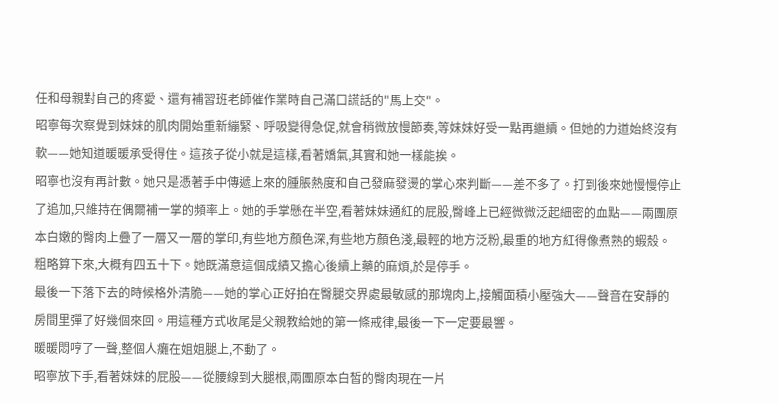任和母親對自己的疼愛、還有補習班老師催作業時自己滿口謊話的"馬上交"。
昭寧每次察覺到妹妹的肌肉開始重新繃緊、呼吸變得急促,就會稍微放慢節奏,等妹妹好受一點再繼續。但她的力道始終沒有軟——她知道暖暖承受得住。這孩子從小就是這樣,看著嬌氣,其實和她一樣能挨。
昭寧也沒有再計數。她只是憑著手中傳遞上來的腫脹熱度和自己發麻發燙的掌心來判斷——差不多了。打到後來她慢慢停止了追加,只維持在偶爾補一掌的頻率上。她的手掌懸在半空,看著妹妹通紅的屁股,臀峰上已經微微泛起細密的血點——兩團原本白嫩的臀肉上疊了一層又一層的掌印,有些地方顏色深,有些地方顏色淺,最輕的地方泛粉,最重的地方紅得像煮熟的蝦殼。
粗略算下來,大概有四五十下。她既滿意這個成績又擔心後續上藥的麻煩,於是停手。
最後一下落下去的時候格外清脆——她的掌心正好拍在臀腿交界處最敏感的那塊肉上,接觸面積小壓強大——聲音在安靜的房間里彈了好幾個來回。用這種方式收尾是父親教給她的第一條戒律,最後一下一定要最響。
暖暖悶哼了一聲,整個人癱在姐姐腿上,不動了。
昭寧放下手,看著妹妹的屁股——從腰線到大腿根,兩團原本白皙的臀肉現在一片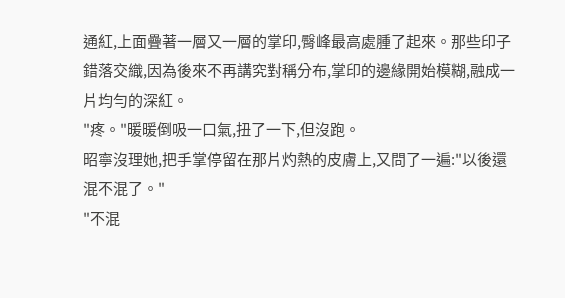通紅,上面疊著一層又一層的掌印,臀峰最高處腫了起來。那些印子錯落交織,因為後來不再講究對稱分布,掌印的邊緣開始模糊,融成一片均勻的深紅。
"疼。"暖暖倒吸一口氣,扭了一下,但沒跑。
昭寧沒理她,把手掌停留在那片灼熱的皮膚上,又問了一遍:"以後還混不混了。"
"不混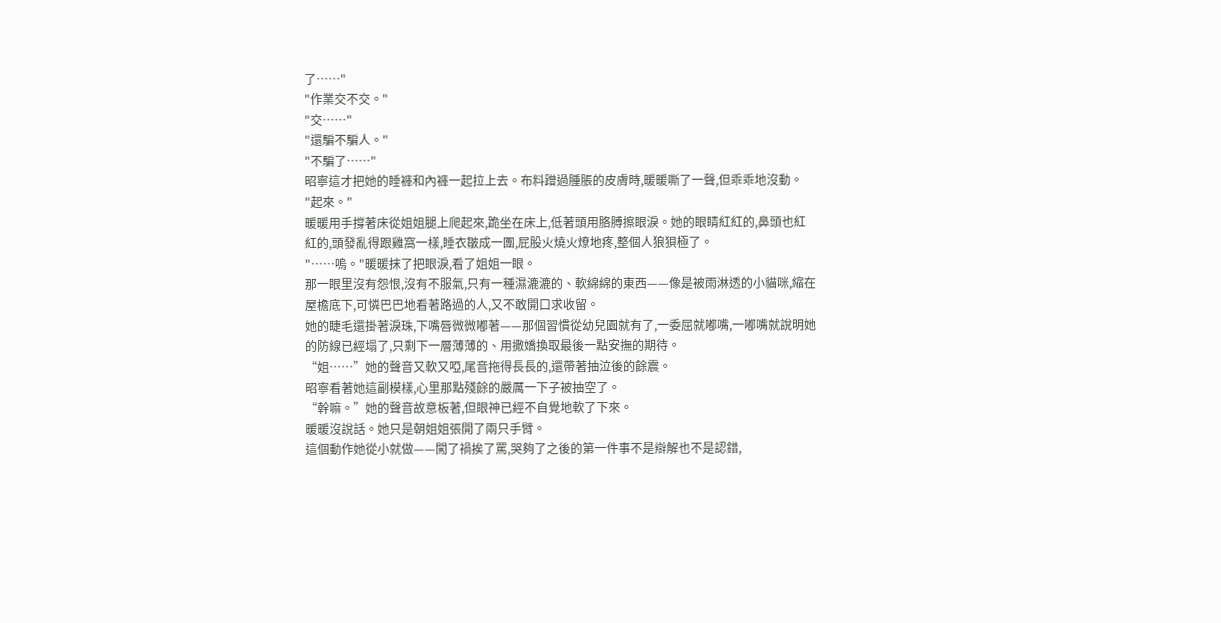了……"
"作業交不交。"
"交……"
"還騙不騙人。"
"不騙了……"
昭寧這才把她的睡褲和內褲一起拉上去。布料蹭過腫脹的皮膚時,暖暖嘶了一聲,但乖乖地沒動。
"起來。"
暖暖用手撐著床從姐姐腿上爬起來,跪坐在床上,低著頭用胳膊擦眼淚。她的眼睛紅紅的,鼻頭也紅紅的,頭發亂得跟雞窩一樣,睡衣皺成一團,屁股火燒火燎地疼,整個人狼狽極了。
"……嗚。"暖暖抹了把眼淚,看了姐姐一眼。
那一眼里沒有怨恨,沒有不服氣,只有一種濕漉漉的、軟綿綿的東西——像是被雨淋透的小貓咪,縮在屋檐底下,可憐巴巴地看著路過的人,又不敢開口求收留。
她的睫毛還掛著淚珠,下嘴唇微微嘟著——那個習慣從幼兒園就有了,一委屈就嘟嘴,一嘟嘴就說明她的防線已經塌了,只剩下一層薄薄的、用撒嬌換取最後一點安撫的期待。
“姐……”她的聲音又軟又啞,尾音拖得長長的,還帶著抽泣後的餘震。
昭寧看著她這副模樣,心里那點殘餘的嚴厲一下子被抽空了。
“幹嘛。”她的聲音故意板著,但眼神已經不自覺地軟了下來。
暖暖沒說話。她只是朝姐姐張開了兩只手臂。
這個動作她從小就做——闖了禍挨了罵,哭夠了之後的第一件事不是辯解也不是認錯,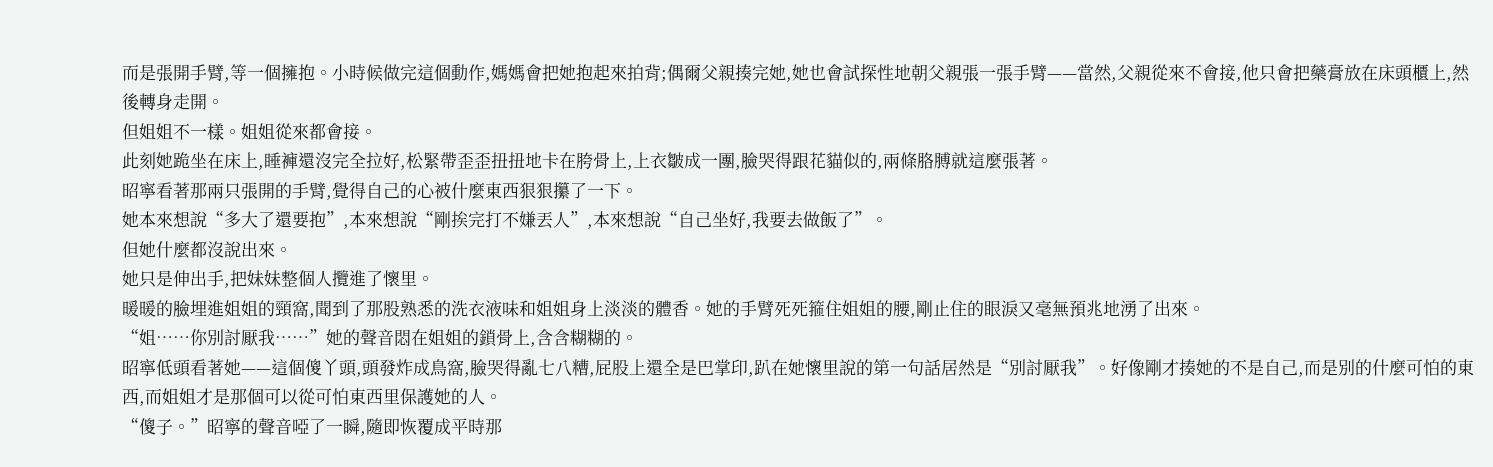而是張開手臂,等一個擁抱。小時候做完這個動作,媽媽會把她抱起來拍背;偶爾父親揍完她,她也會試探性地朝父親張一張手臂——當然,父親從來不會接,他只會把藥膏放在床頭櫃上,然後轉身走開。
但姐姐不一樣。姐姐從來都會接。
此刻她跪坐在床上,睡褲還沒完全拉好,松緊帶歪歪扭扭地卡在胯骨上,上衣皺成一團,臉哭得跟花貓似的,兩條胳膊就這麼張著。
昭寧看著那兩只張開的手臂,覺得自己的心被什麼東西狠狠攥了一下。
她本來想說“多大了還要抱”,本來想說“剛挨完打不嫌丟人”,本來想說“自己坐好,我要去做飯了”。
但她什麼都沒說出來。
她只是伸出手,把妹妹整個人攬進了懷里。
暖暖的臉埋進姐姐的頸窩,聞到了那股熟悉的洗衣液味和姐姐身上淡淡的體香。她的手臂死死箍住姐姐的腰,剛止住的眼淚又毫無預兆地湧了出來。
“姐……你別討厭我……”她的聲音悶在姐姐的鎖骨上,含含糊糊的。
昭寧低頭看著她——這個傻丫頭,頭發炸成鳥窩,臉哭得亂七八糟,屁股上還全是巴掌印,趴在她懷里說的第一句話居然是“別討厭我”。好像剛才揍她的不是自己,而是別的什麼可怕的東西,而姐姐才是那個可以從可怕東西里保護她的人。
“傻子。”昭寧的聲音啞了一瞬,隨即恢覆成平時那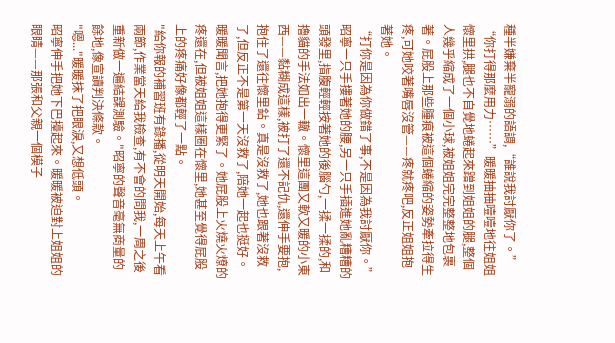種半嫌棄半寵溺的語調,“誰說我討厭你了。”
“你打得那麼用力……”暖暖抽抽噎噎地往姐姐懷里拱,腿也不自覺地蜷起來蹭到姐姐的腿,整個人幾乎縮成了一個小球,被姐姐完完整整地包裹著。屁股上那些腫痕被這個蜷縮的姿勢牽拉得生疼,可她咬著嘴唇沒管——疼就疼吧,反正姐姐抱著她。
“打你是因為你做錯了事,不是因為我討厭你。”昭寧一只手摟著她的腰,另一只手插進她亂糟糟的頭發里,指腹輕輕按著她的後腦勺,一揉一揉的,和擼貓的手法如出一轍。懷里這團又軟又暖的小東西——黏糊成這樣,被打了還不記仇,還伸手要抱,抱住了還往懷里鉆。真是沒救了,她也跟著沒救了,但反正不是第一天沒救了,陪她一起也挺好。
暖暖聞言,把她抱得更緊了。她屁股上火燒火燎的疼還在,但被姐姐這樣圈在懷里,她甚至覺得屁股上的疼痛好像都輕了一點。
"給你報的補習班有錄播,從明天開始,每天上午看兩節,作業當天給我檢查,有不會的問我,一周之後重新做一遍結課測驗。"昭寧的聲音毫無商量的餘地,像宣讀判決條款。
"嗯..."暖暖抹了把眼淚,又想低頭。
昭寧伸手把她下巴擡起來。暖暖被迫對上姐姐的眼睛——那張和父親一個模子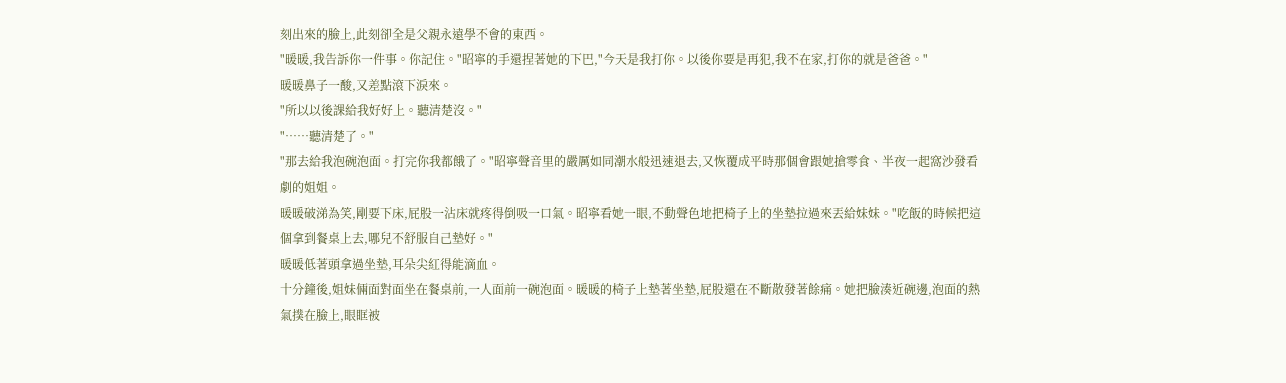刻出來的臉上,此刻卻全是父親永遠學不會的東西。
"暖暖,我告訴你一件事。你記住。"昭寧的手還捏著她的下巴,"今天是我打你。以後你要是再犯,我不在家,打你的就是爸爸。"
暖暖鼻子一酸,又差點滾下淚來。
"所以以後課給我好好上。聽清楚沒。"
"……聽清楚了。"
"那去給我泡碗泡面。打完你我都餓了。"昭寧聲音里的嚴厲如同潮水般迅速退去,又恢覆成平時那個會跟她搶零食、半夜一起窩沙發看劇的姐姐。
暖暖破涕為笑,剛要下床,屁股一沾床就疼得倒吸一口氣。昭寧看她一眼,不動聲色地把椅子上的坐墊拉過來丟給妹妹。"吃飯的時候把這個拿到餐桌上去,哪兒不舒服自己墊好。"
暖暖低著頭拿過坐墊,耳朵尖紅得能滴血。
十分鐘後,姐妹倆面對面坐在餐桌前,一人面前一碗泡面。暖暖的椅子上墊著坐墊,屁股還在不斷散發著餘痛。她把臉湊近碗邊,泡面的熱氣撲在臉上,眼眶被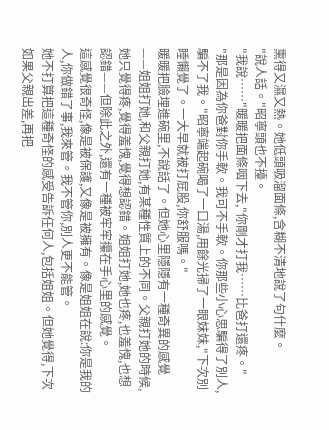熏得又濕又熱。她低頭吸溜面條,含糊不清地說了句什麼。
"說人話。"昭寧頭也不擡。
"我說……"暖暖把面條咽下去,"你剛才打我……比爸打還疼。"
"那是因為你爸對你手軟。我可不手軟。你那些小心思騙得了別人,騙不了我。"昭寧端起碗喝了一口湯,用餘光掃了一眼妹妹,"下次別睡懶覺了。一大早就被打屁股,你舒服嗎。"
暖暖把臉埋進碗里,不說話了。但她心里隱隱有一種奇異的感覺——姐姐打她,和父親打她,有某種性質上的不同。父親打她的時候,她只覺得疼,覺得羞愧,覺得想認錯。姐姐打她,她也疼,也羞愧,也想認錯——但除此之外,還有一種被牢牢攥在手心里的感覺。
這感覺很奇怪,像是被保護,又像是被擁有。像是姐姐在說:你是我的人,你做錯了事,我來管。我不管你,別人更不能管。
她不打算把這種奇怪的感受告訴任何人,包括姐姐。但她覺得,下次如果父親出差,再把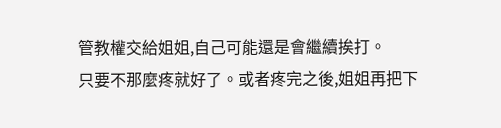管教權交給姐姐,自己可能還是會繼續挨打。
只要不那麼疼就好了。或者疼完之後,姐姐再把下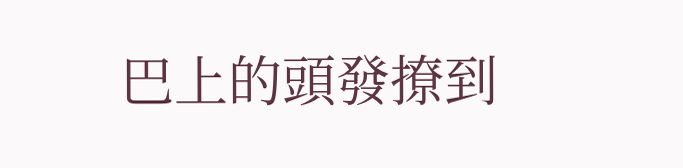巴上的頭發撩到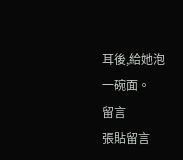耳後,給她泡一碗面。
留言
張貼留言